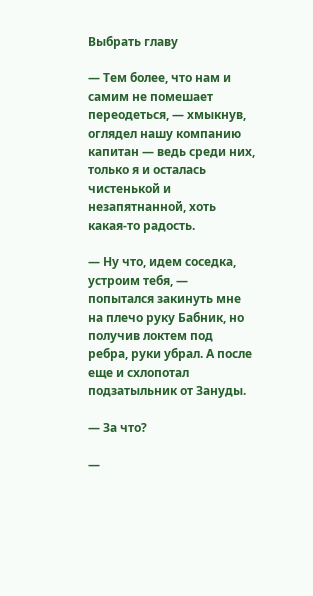Выбрать главу

— Тем более, что нам и самим не помешает переодеться, — хмыкнув, оглядел нашу компанию капитан — ведь среди них, только я и осталась чистенькой и незапятнанной, хоть какая-то радость.

— Ну что, идем соседка, устроим тебя, — попытался закинуть мне на плечо руку Бабник, но получив локтем под ребра, руки убрал. А после еще и схлопотал подзатыльник от Зануды.

— За что?

—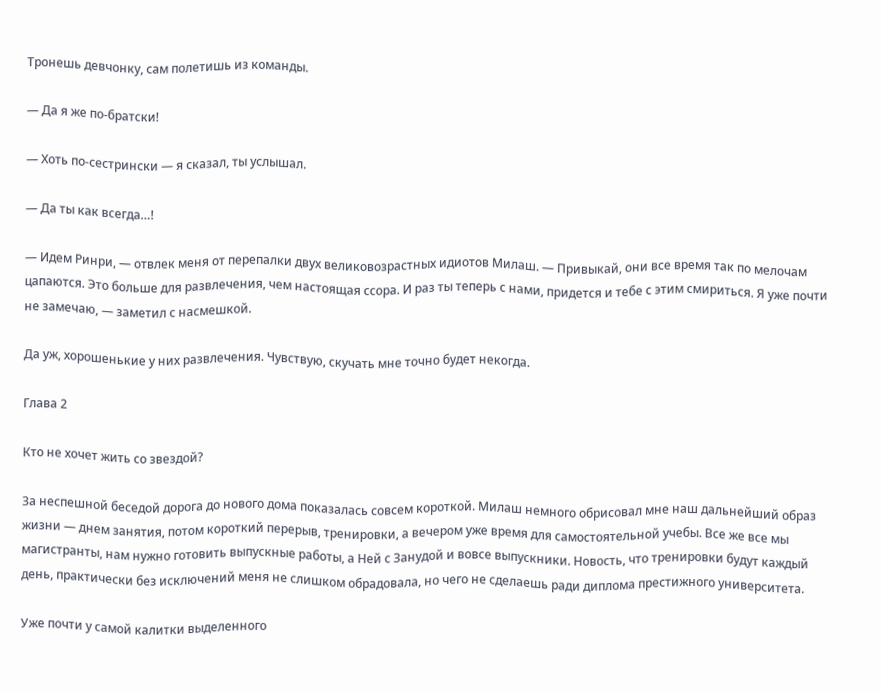Тронешь девчонку, сам полетишь из команды.

— Да я же по-братски!

— Хоть по-сестрински — я сказал, ты услышал.

— Да ты как всегда…!

— Идем Ринри, — отвлек меня от перепалки двух великовозрастных идиотов Милаш. — Привыкай, они все время так по мелочам цапаются. Это больше для развлечения, чем настоящая ссора. И раз ты теперь с нами, придется и тебе с этим смириться. Я уже почти не замечаю, — заметил с насмешкой.

Да уж, хорошенькие у них развлечения. Чувствую, скучать мне точно будет некогда.

Глава 2

Кто не хочет жить со звездой?

За неспешной беседой дорога до нового дома показалась совсем короткой. Милаш немного обрисовал мне наш дальнейший образ жизни — днем занятия, потом короткий перерыв, тренировки, а вечером уже время для самостоятельной учебы. Все же все мы магистранты, нам нужно готовить выпускные работы, а Ней с Занудой и вовсе выпускники. Новость, что тренировки будут каждый день, практически без исключений меня не слишком обрадовала, но чего не сделаешь ради диплома престижного университета.

Уже почти у самой калитки выделенного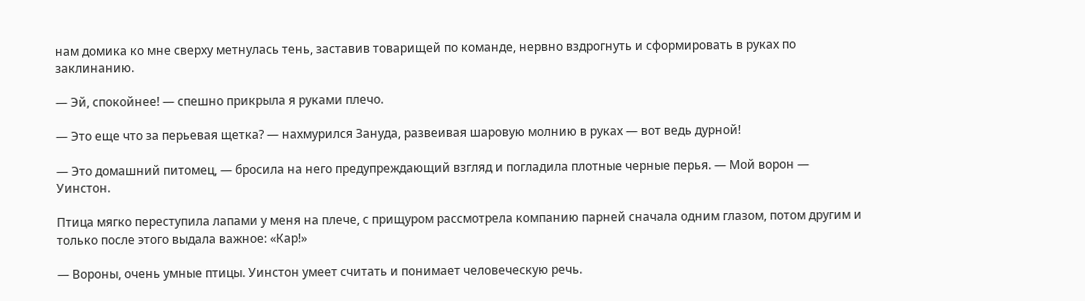нам домика ко мне сверху метнулась тень, заставив товарищей по команде, нервно вздрогнуть и сформировать в руках по заклинанию.

— Эй, спокойнее! — спешно прикрыла я руками плечо.

— Это еще что за перьевая щетка? — нахмурился Зануда, развеивая шаровую молнию в руках — вот ведь дурной!

— Это домашний питомец, — бросила на него предупреждающий взгляд и погладила плотные черные перья. — Мой ворон — Уинстон.

Птица мягко переступила лапами у меня на плече, с прищуром рассмотрела компанию парней сначала одним глазом, потом другим и только после этого выдала важное: «Кар!»

— Вороны, очень умные птицы. Уинстон умеет считать и понимает человеческую речь.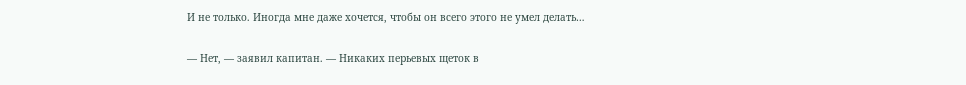И не только. Иногда мне даже хочется, чтобы он всего этого не умел делать…

— Нет, — заявил капитан. — Никаких перьевых щеток в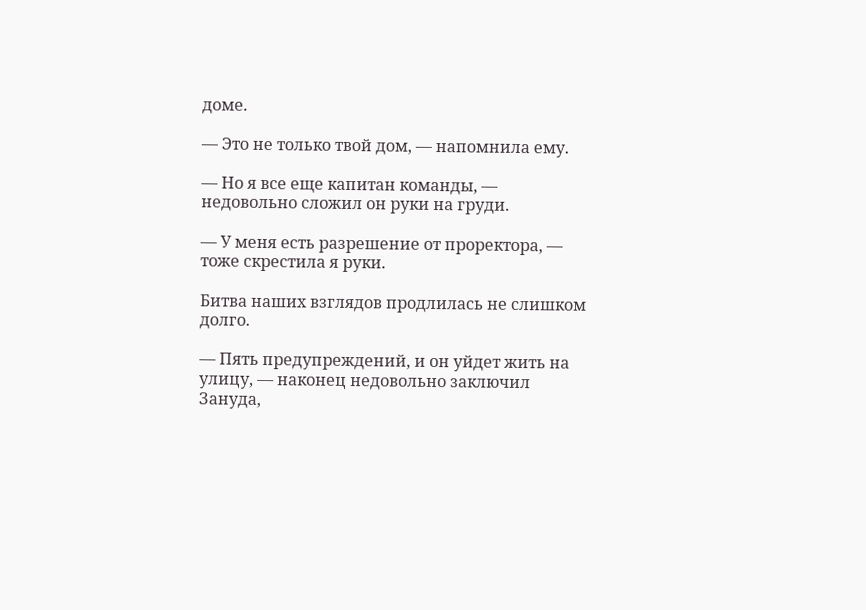доме.

— Это не только твой дом, — напомнила ему.

— Но я все еще капитан команды, — недовольно сложил он руки на груди.

— У меня есть разрешение от проректора, — тоже скрестила я руки.

Битва наших взглядов продлилась не слишком долго.

— Пять предупреждений, и он уйдет жить на улицу, — наконец недовольно заключил Зануда,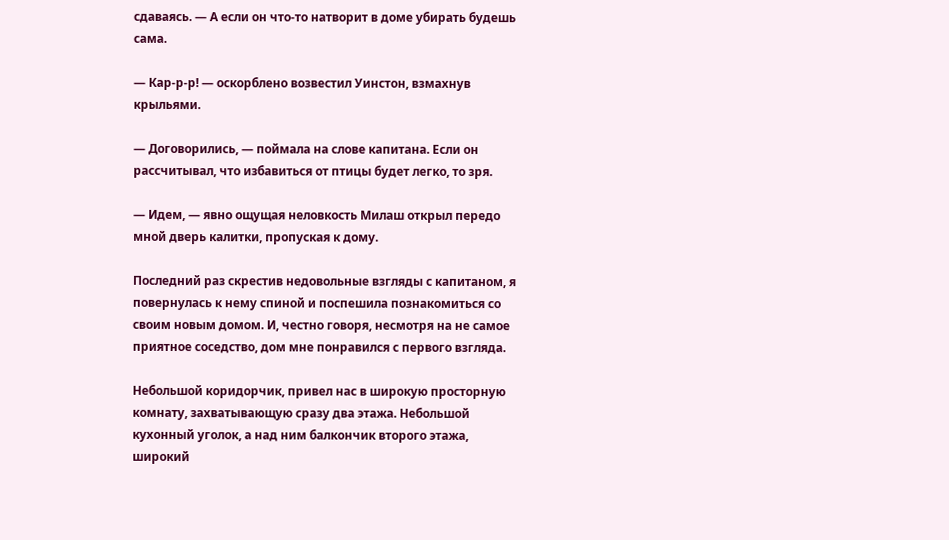сдаваясь. — А если он что-то натворит в доме убирать будешь сама.

— Кар-р-р! — оскорблено возвестил Уинстон, взмахнув крыльями.

— Договорились, — поймала на слове капитана. Если он рассчитывал, что избавиться от птицы будет легко, то зря.

— Идем, — явно ощущая неловкость Милаш открыл передо мной дверь калитки, пропуская к дому.

Последний раз скрестив недовольные взгляды с капитаном, я повернулась к нему спиной и поспешила познакомиться со своим новым домом. И, честно говоря, несмотря на не самое приятное соседство, дом мне понравился с первого взгляда.

Небольшой коридорчик, привел нас в широкую просторную комнату, захватывающую сразу два этажа. Небольшой кухонный уголок, а над ним балкончик второго этажа, широкий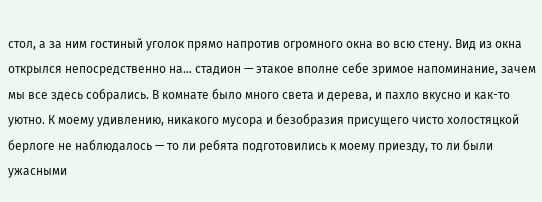стол, а за ним гостиный уголок прямо напротив огромного окна во всю стену. Вид из окна открылся непосредственно на… стадион — этакое вполне себе зримое напоминание, зачем мы все здесь собрались. В комнате было много света и дерева, и пахло вкусно и как-то уютно. К моему удивлению, никакого мусора и безобразия присущего чисто холостяцкой берлоге не наблюдалось — то ли ребята подготовились к моему приезду, то ли были ужасными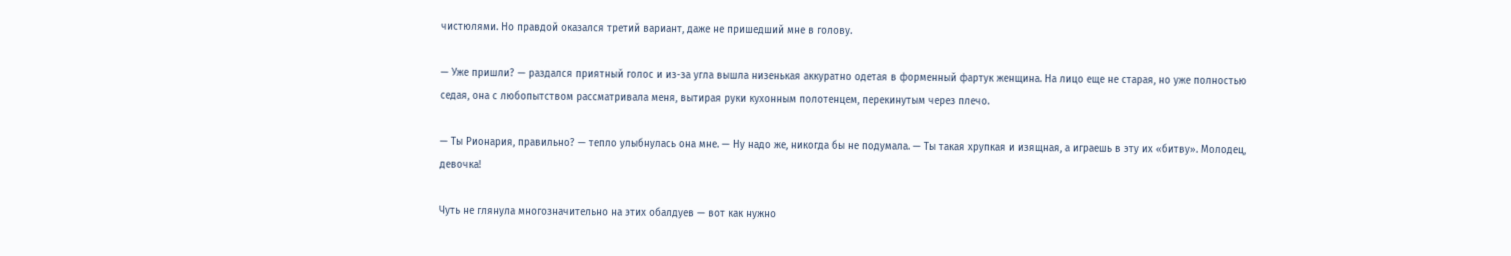чистюлями. Но правдой оказался третий вариант, даже не пришедший мне в голову.

— Уже пришли? — раздался приятный голос и из-за угла вышла низенькая аккуратно одетая в форменный фартук женщина. На лицо еще не старая, но уже полностью седая, она с любопытством рассматривала меня, вытирая руки кухонным полотенцем, перекинутым через плечо.

— Ты Рионария, правильно? — тепло улыбнулась она мне. — Ну надо же, никогда бы не подумала. — Ты такая хрупкая и изящная, а играешь в эту их «битву». Молодец, девочка!

Чуть не глянула многозначительно на этих обалдуев — вот как нужно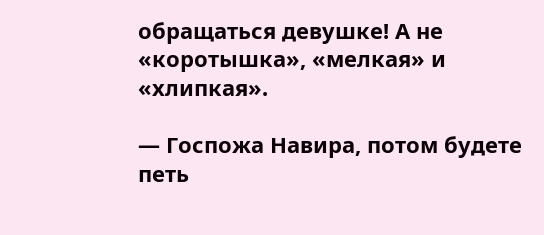обращаться девушке! А не «коротышка», «мелкая» и «хлипкая».

— Госпожа Навира, потом будете петь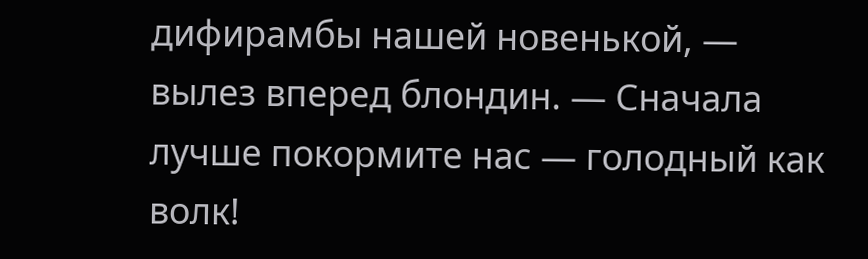дифирамбы нашей новенькой, — вылез вперед блондин. — Сначала лучше покормите нас — голодный как волк!